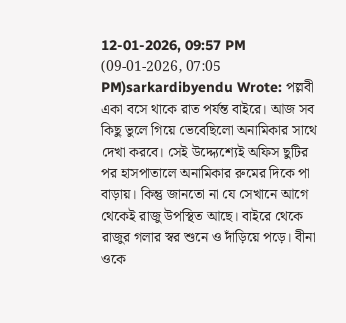12-01-2026, 09:57 PM
(09-01-2026, 07:05 PM)sarkardibyendu Wrote: পল্লবী একা বসে থাকে রাত পর্যন্ত বাইরে। আজ সব কিছু ভুলে গিয়ে ভেবেছিলো অনামিকার সাথে দেখা করবে। সেই উদ্দ্যেশ্যেই অফিস ছুটির পর হাসপাতালে অনামিকার রুমের দিকে পা বাড়ায়। কিন্তু জানতো না যে সেখানে আগে থেকেই রাজু উপস্থিত আছে। বাইরে থেকে রাজুর গলার স্বর শুনে ও দাঁড়িয়ে পড়ে। বীনা ওকে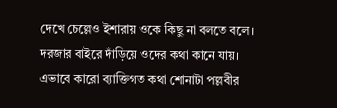দেখে চেল্লেও ইশারায় ওকে কিছু না বলতে বলে। দরজার বাইরে দাঁড়িয়ে ওদের কথা কানে যায়। এভাবে কারো ব্যাক্তিগত কথা শোনাটা পল্লবীর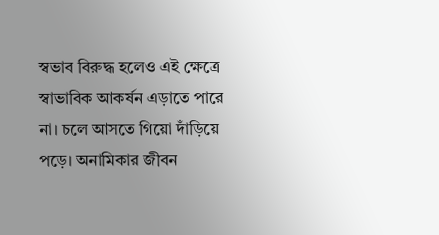স্বভাব বিরুদ্ধ হলেও এই ক্ষেত্রে স্বাভাবিক আকর্ষন এড়াতে পারে না। চলে আসতে গিয়ো দাঁড়িয়ে পড়ে। অনামিকার জীবন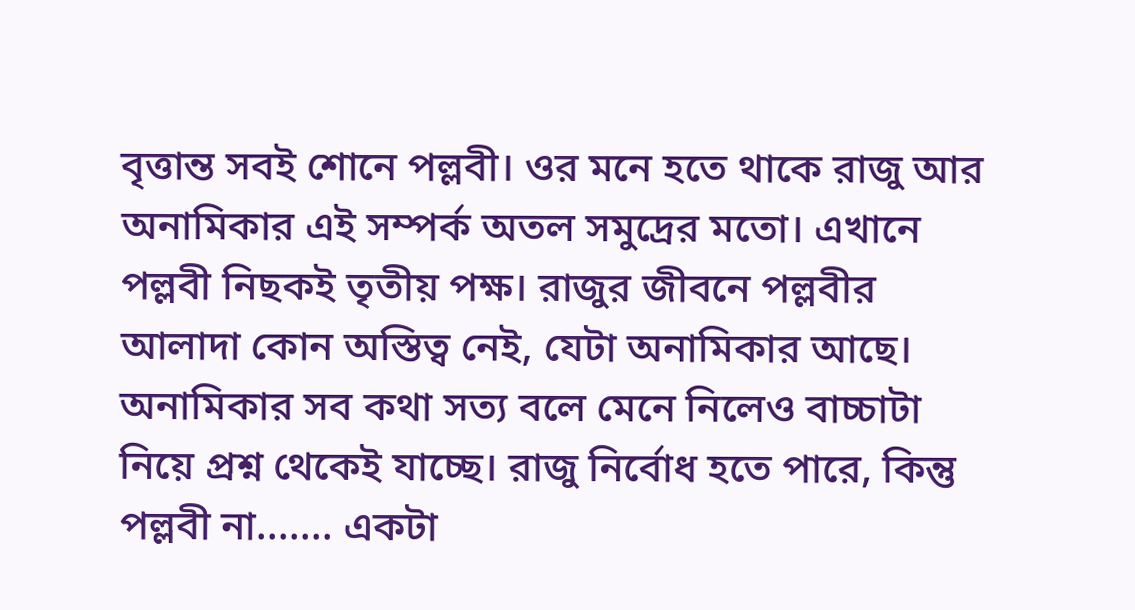বৃত্তান্ত সবই শোনে পল্লবী। ওর মনে হতে থাকে রাজু আর অনামিকার এই সম্পর্ক অতল সমুদ্রের মতো। এখানে পল্লবী নিছকই তৃতীয় পক্ষ। রাজুর জীবনে পল্লবীর আলাদা কোন অস্তিত্ব নেই, যেটা অনামিকার আছে। অনামিকার সব কথা সত্য বলে মেনে নিলেও বাচ্চাটা নিয়ে প্রশ্ন থেকেই যাচ্ছে। রাজু নির্বোধ হতে পারে, কিন্তু পল্লবী না....... একটা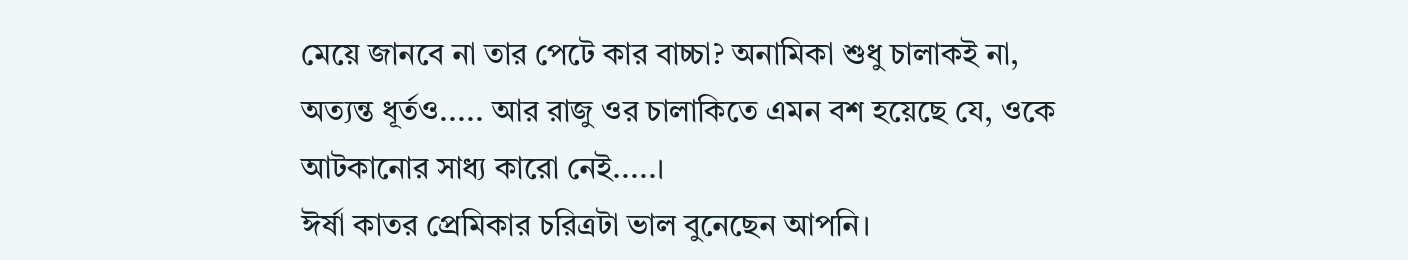মেয়ে জানবে না তার পেটে কার বাচ্চা? অনামিকা শুধু চালাকই না, অত্যন্ত ধূর্তও..... আর রাজু ওর চালাকিতে এমন বশ হয়েছে যে, ওকে আটকানোর সাধ্য কারো নেই.....।
ঈর্ষা কাতর প্রেমিকার চরিত্রটা ভাল বুনেছেন আপনি।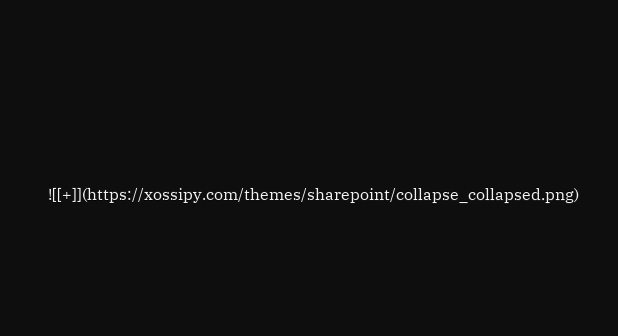![[+]](https://xossipy.com/themes/sharepoint/collapse_collapsed.png)